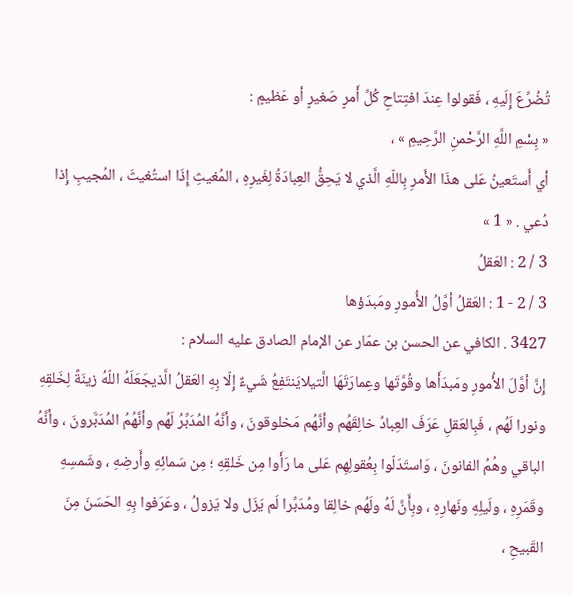تُضُرِّعَ إِلَيهِ ، فَقولوا عِندَ افتِتاحِ كُلِّ أَمرٍ صَغيرٍ أو عَظيمٍ :
« بِسْمِ اللَّهِ الرَّحْمنِ الرَّحِيمِ » ،
أي أَستَعينُ عَلى هذَا الأَمرِ بِاللّهِ الَّذي لا يَحِقُّ العِبادَةُ لِغَيرِهِ ، المُغيثِ إِذَا استُغيثَ ، المُجيبِ إِذا دُعي . « 1 »
3 / 2 : العَقلُ
3 / 2 - 1 : العَقلُ أوَّلُ الأُمورِ ومَبدَؤها
3427 . الكافي عن الحسن بن عمّار عن الإمام الصادق عليه السلام :
إِنَّ أوَّلَ الأُمورِ ومَبدَأَها وقُوَّتَها وعِمارَتَهَا الَّتيلايَنتَفِعُ شَيءٌ إِلّا بِهِ العَقلُ الَّذيجَعَلَهُ اللّهُ زينَةً لِخَلقِهِ ونورا لَهُم ، فَبِالعَقلِ عَرَفَ العِبادُ خالِقَهُم وأنَّهُم مَخلوقونَ ، وأنَّهُ المُدَبِّرُ لَهُم وأنَّهُمُ المُدَبَّرونَ ، وأنَّهُ الباقي وهُمُ الفانونَ ، وَاستَدَلّوا بِعُقولِهِم عَلى ما رَأَوا مِن خَلقِهِ ؛ مِن سَمائِهِ وأَرضِهِ ، وشَمسِهِ وقَمَرِهِ ، ولَيلِهِ ونَهارِهِ ، وبِأَنَّ لَهُ ولَهُم خالِقا ومُدَبِّرا لَم يَزَل ولا يَزولُ ، وعَرَفوا بِهِ الحَسَنَ مِنَ القَبيحِ ،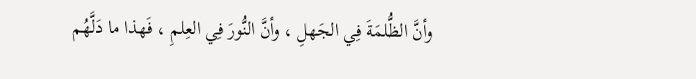وأنَّ الظُّلمَةَ فِي الجَهلِ ، وأنَّ النُّورَ فِي العِلمِ ، فَهذا ما دَلَّهُم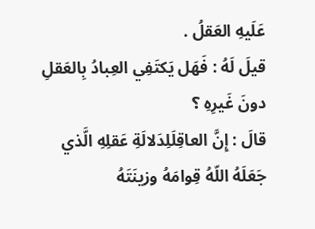عَلَيهِ العَقلُ .
قيلَ لَهُ : فَهَل يَكتَفِي العِبادُ بِالعَقلِ دونَ غَيرِهِ ؟
قالَ : إِنَّ العاقِلَلِدَلالَةِ عَقلِهِ الَّذي جَعَلَهُ اللّهُ قِوامَهُ وزينَتَهُ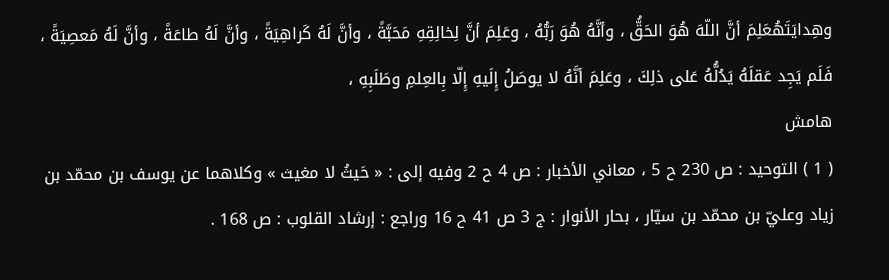وهِدايَتَهُعَلِمَ أنَّ اللّهَ هُوَ الحَقُّ ، وأنَّهُ هُوَ رَبُّهُ ، وعَلِمَ أنَّ لِخالِقِهِ مَحَبَّةً ، وأنَّ لَهُ كَراهِيَةً ، وأنَّ لَهُ طاعَةً ، وأنَّ لَهُ مَعصِيَةً ، فَلَم يَجِد عَقلَهُ يَدُلُّهُ عَلى ذلِكَ ، وعَلِمَ أنَّهُ لا يوصَلُ إِلَيهِ إِلّا بِالعِلمِ وطَلَبِهِ ،
هامش
( 1 ) التوحيد : ص 230 ح 5 ، معاني الأخبار : ص 4 ح 2 وفيه إلى : « حَيثُ لا مغيث » وكلاهما عن يوسف بن محمّد بن زياد وعليّ بن محمّد بن سيّار ، بحار الأنوار : ج 3 ص 41 ح 16 وراجع : إرشاد القلوب : ص 168 .